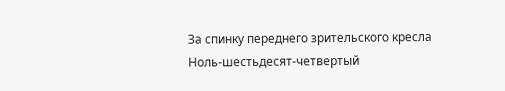За спинку переднего зрительского кресла Ноль-шестьдесят-четвертый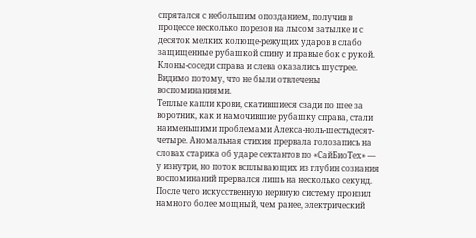спрятался с небольшим опозданием, получив в процессе несколько порезов на лысом затылке и с десяток мелких колюще-режущих ударов в слабо защищенные рубашкой спину и правые бок с рукой. Клоны-соседи справа и слева оказались шустрее. Видимо потому, что не были отвлечены воспоминаниями.
Теплые капли крови, скатившиеся сзади по шее за воротник, как и намочившие рубашку справа, стали наименьшими проблемами Алекса-ноль-шестьдесят-четыре. Аномальная стихия прервала голозапись на словах старика об ударе сектантов по «СайБиоТех» — у изнутри, но поток всплывающих из глубин сознания воспоминаний прервался лишь на несколько секунд. После чего искусственную нервную систему пронзил намного более мощный, чем ранее, электрический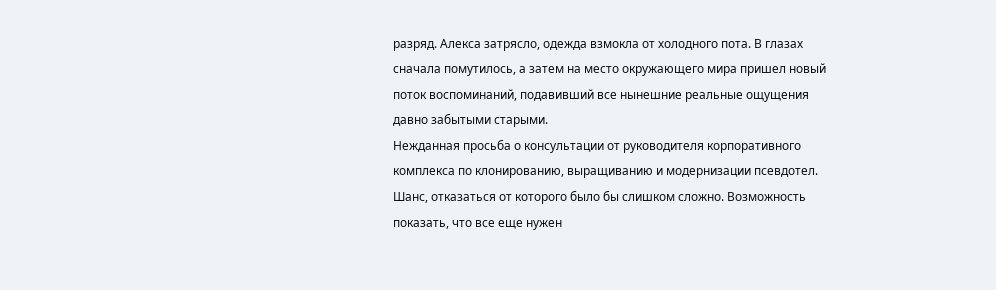разряд. Алекса затрясло, одежда взмокла от холодного пота. В глазах сначала помутилось, а затем на место окружающего мира пришел новый поток воспоминаний, подавивший все нынешние реальные ощущения давно забытыми старыми.
Нежданная просьба о консультации от руководителя корпоративного комплекса по клонированию, выращиванию и модернизации псевдотел. Шанс, отказаться от которого было бы слишком сложно. Возможность показать, что все еще нужен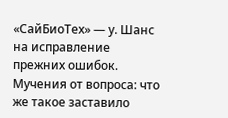«СайБиоТех» — у. Шанс на исправление прежних ошибок.
Мучения от вопроса: что же такое заставило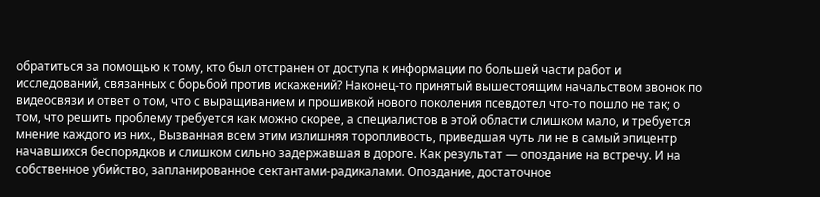обратиться за помощью к тому, кто был отстранен от доступа к информации по большей части работ и исследований, связанных с борьбой против искажений? Наконец-то принятый вышестоящим начальством звонок по видеосвязи и ответ о том, что с выращиванием и прошивкой нового поколения псевдотел что-то пошло не так; о том, что решить проблему требуется как можно скорее, а специалистов в этой области слишком мало, и требуется мнение каждого из них., Вызванная всем этим излишняя торопливость, приведшая чуть ли не в самый эпицентр начавшихся беспорядков и слишком сильно задержавшая в дороге. Как результат — опоздание на встречу. И на собственное убийство, запланированное сектантами-радикалами. Опоздание, достаточное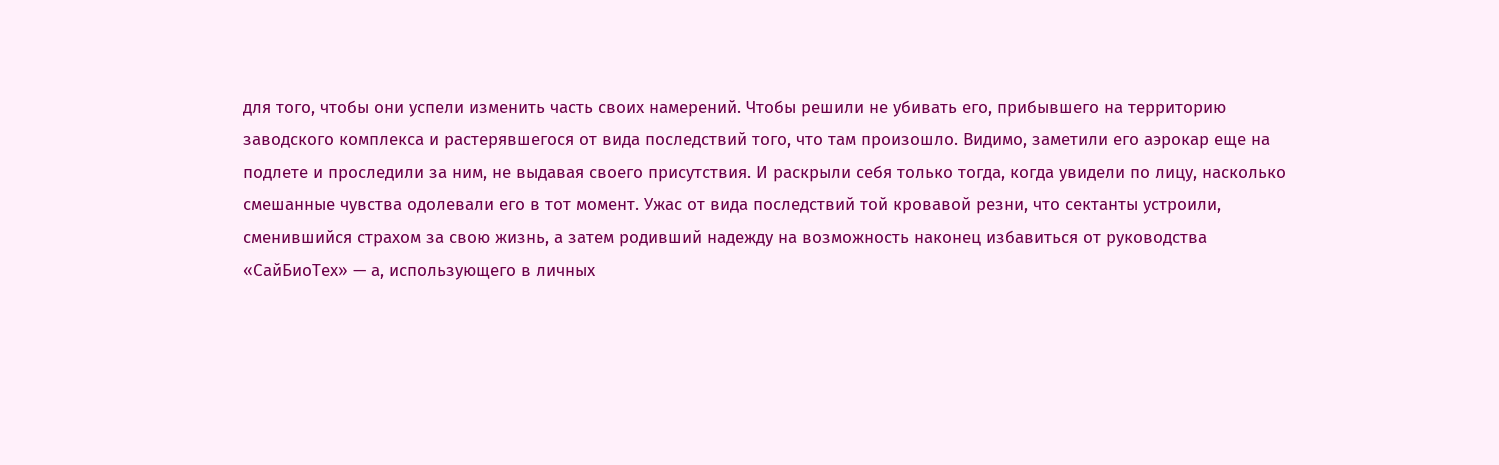для того, чтобы они успели изменить часть своих намерений. Чтобы решили не убивать его, прибывшего на территорию заводского комплекса и растерявшегося от вида последствий того, что там произошло. Видимо, заметили его аэрокар еще на подлете и проследили за ним, не выдавая своего присутствия. И раскрыли себя только тогда, когда увидели по лицу, насколько смешанные чувства одолевали его в тот момент. Ужас от вида последствий той кровавой резни, что сектанты устроили, сменившийся страхом за свою жизнь, а затем родивший надежду на возможность наконец избавиться от руководства «СайБиоТех» — а, использующего в личных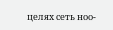целях сеть ноо-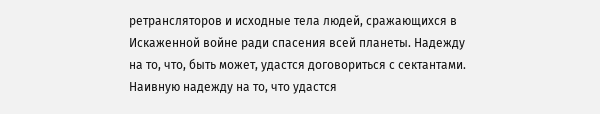ретрансляторов и исходные тела людей, сражающихся в Искаженной войне ради спасения всей планеты. Надежду на то, что, быть может, удастся договориться с сектантами. Наивную надежду на то, что удастся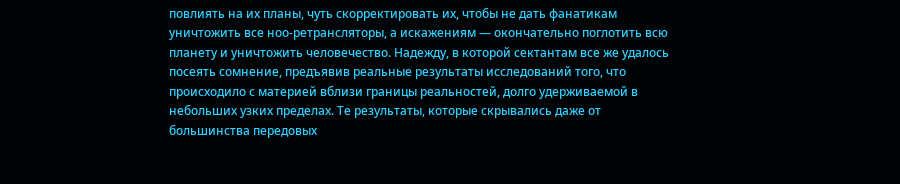повлиять на их планы, чуть скорректировать их, чтобы не дать фанатикам уничтожить все ноо-ретрансляторы, а искажениям — окончательно поглотить всю планету и уничтожить человечество. Надежду, в которой сектантам все же удалось посеять сомнение, предъявив реальные результаты исследований того, что происходило с материей вблизи границы реальностей, долго удерживаемой в небольших узких пределах. Те результаты, которые скрывались даже от большинства передовых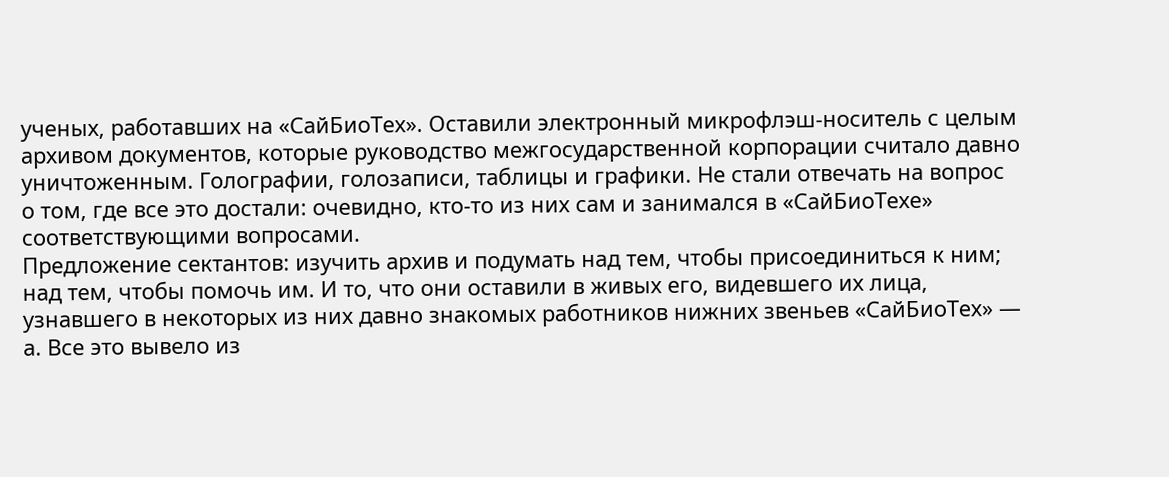ученых, работавших на «СайБиоТех». Оставили электронный микрофлэш-носитель с целым архивом документов, которые руководство межгосударственной корпорации считало давно уничтоженным. Голографии, голозаписи, таблицы и графики. Не стали отвечать на вопрос о том, где все это достали: очевидно, кто-то из них сам и занимался в «СайБиоТехе» соответствующими вопросами.
Предложение сектантов: изучить архив и подумать над тем, чтобы присоединиться к ним; над тем, чтобы помочь им. И то, что они оставили в живых его, видевшего их лица, узнавшего в некоторых из них давно знакомых работников нижних звеньев «СайБиоТех» — а. Все это вывело из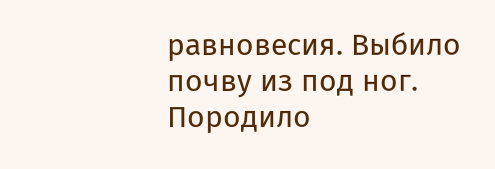равновесия. Выбило почву из под ног. Породило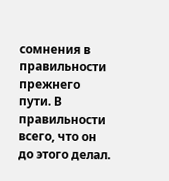сомнения в правильности прежнего пути. В правильности всего, что он до этого делал.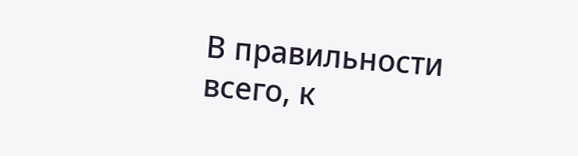В правильности всего, к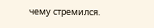чему стремился.